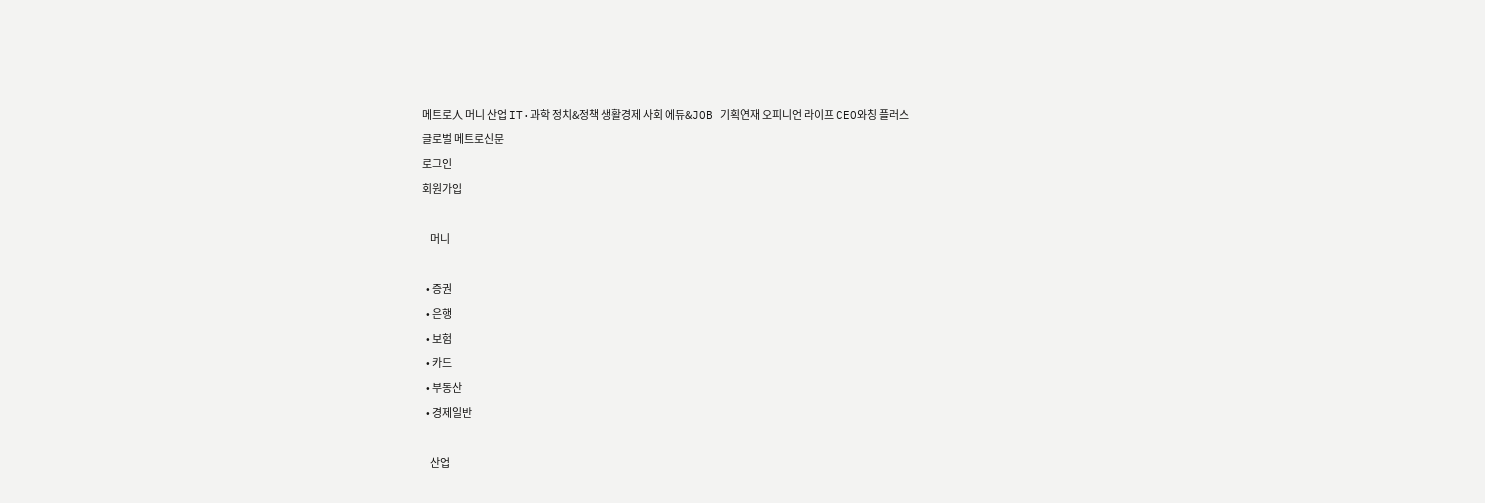메트로人 머니 산업 IT·과학 정치&정책 생활경제 사회 에듀&JOB 기획연재 오피니언 라이프 CEO와칭 플러스
글로벌 메트로신문
로그인
회원가입

    머니

  • 증권
  • 은행
  • 보험
  • 카드
  • 부동산
  • 경제일반

    산업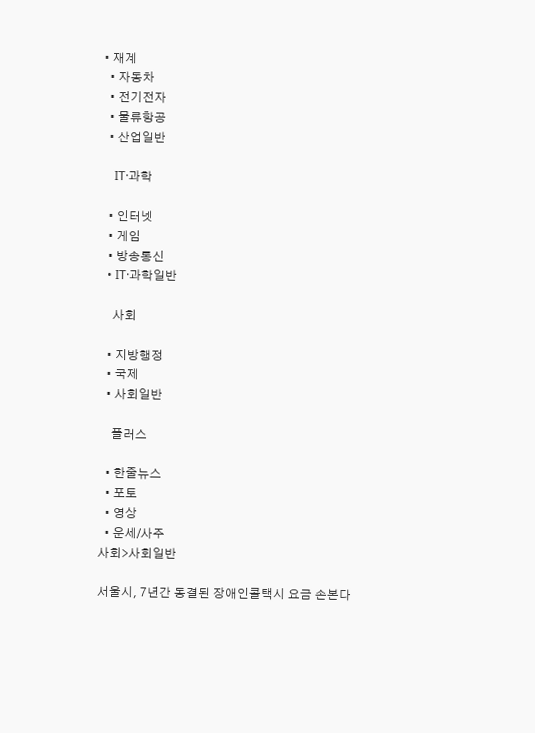• 재계
  • 자동차
  • 전기전자
  • 물류항공
  • 산업일반

    IT·과학

  • 인터넷
  • 게임
  • 방송통신
  • IT·과학일반

    사회

  • 지방행정
  • 국제
  • 사회일반

    플러스

  • 한줄뉴스
  • 포토
  • 영상
  • 운세/사주
사회>사회일반

서울시, 7년간 동결된 장애인콜택시 요금 손본다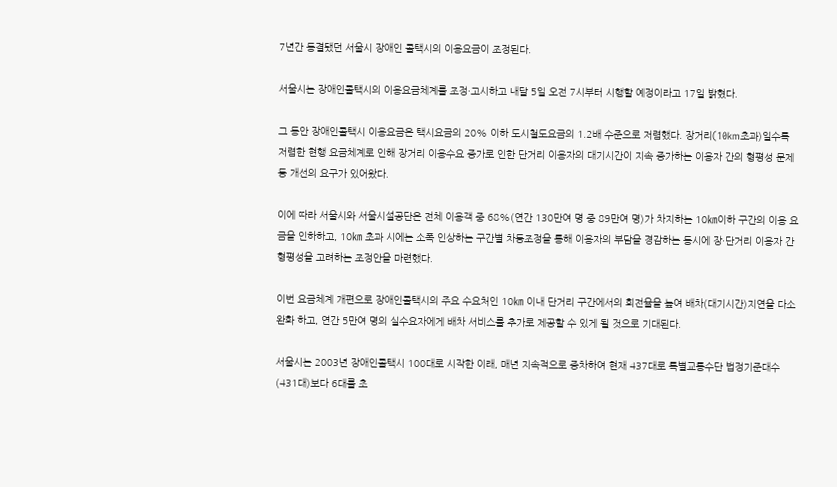7년간 동결됐던 서울시 장애인 콜택시의 이용요금이 조정된다.

서울시는 장애인콜택시의 이용요금체계를 조정·고시하고 내달 5일 오전 7시부터 시행할 예정이라고 17일 밝혔다.

그 동안 장애인콜택시 이용요금은 택시요금의 20% 이하 도시철도요금의 1.2배 수준으로 저렴했다. 장거리(10km초과)일수록 저렴한 현행 요금체계로 인해 장거리 이용수요 증가로 인한 단거리 이용자의 대기시간이 지속 증가하는 이용자 간의 형평성 문제 등 개선의 요구가 있어왔다.

이에 따라 서울시와 서울시설공단은 전체 이용객 중 68%(연간 130만여 명 중 89만여 명)가 차지하는 10㎞이하 구간의 이용 요금을 인하하고, 10㎞ 초과 시에는 소폭 인상하는 구간별 차등조정을 통해 이용자의 부담을 경감하는 동시에 장·단거리 이용자 간 형평성을 고려하는 조정안을 마련했다.

이번 요금체계 개편으로 장애인콜택시의 주요 수요처인 10㎞ 이내 단거리 구간에서의 회전율을 높여 배차(대기시간)지연을 다소 완화 하고, 연간 5만여 명의 실수요자에게 배차 서비스를 추가로 제공할 수 있게 될 것으로 기대된다.

서울시는 2003년 장애인콜택시 100대로 시작한 이래, 매년 지속적으로 증차하여 현재 437대로 특별교통수단 법정기준대수(431대)보다 6대를 초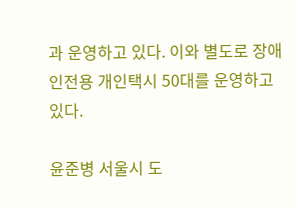과 운영하고 있다. 이와 별도로 장애인전용 개인택시 50대를 운영하고 있다.

윤준병 서울시 도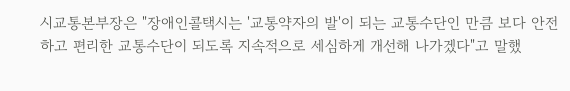시교통본부장은 "장애인콜택시는 '교통약자의 발'이 되는 교통수단인 만큼 보다 안전하고 편리한 교통수단이 되도록 지속적으로 세심하게 개선해 나가겠다"고 말했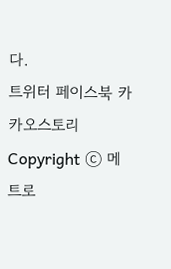다.
트위터 페이스북 카카오스토리 Copyright ⓒ 메트로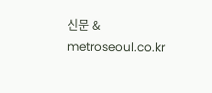신문 & metroseoul.co.kr